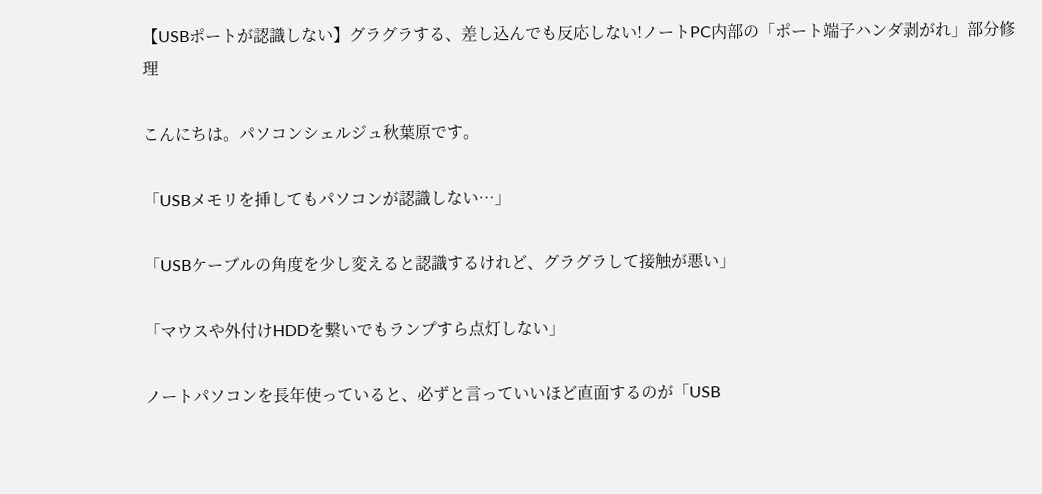【USBポートが認識しない】グラグラする、差し込んでも反応しない!ノートPC内部の「ポート端子ハンダ剥がれ」部分修理

こんにちは。パソコンシェルジュ秋葉原です。

「USBメモリを挿してもパソコンが認識しない…」

「USBケーブルの角度を少し変えると認識するけれど、グラグラして接触が悪い」

「マウスや外付けHDDを繋いでもランプすら点灯しない」

ノートパソコンを長年使っていると、必ずと言っていいほど直面するのが「USB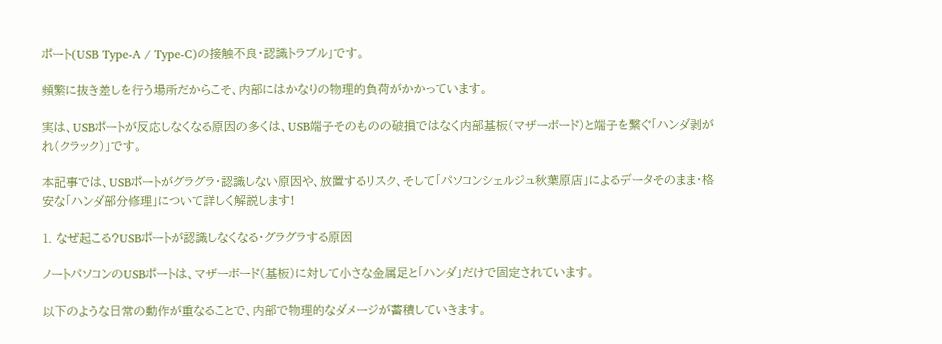ポート(USB Type-A / Type-C)の接触不良・認識トラブル」です。

頻繁に抜き差しを行う場所だからこそ、内部にはかなりの物理的負荷がかかっています。

実は、USBポートが反応しなくなる原因の多くは、USB端子そのものの破損ではなく内部基板(マザーボード)と端子を繋ぐ「ハンダ剥がれ(クラック)」です。

本記事では、USBポートがグラグラ・認識しない原因や、放置するリスク、そして「パソコンシェルジュ秋葉原店」によるデータそのまま・格安な「ハンダ部分修理」について詳しく解説します!

1. なぜ起こる?USBポートが認識しなくなる・グラグラする原因

ノートパソコンのUSBポートは、マザーボード(基板)に対して小さな金属足と「ハンダ」だけで固定されています。

以下のような日常の動作が重なることで、内部で物理的なダメージが蓄積していきます。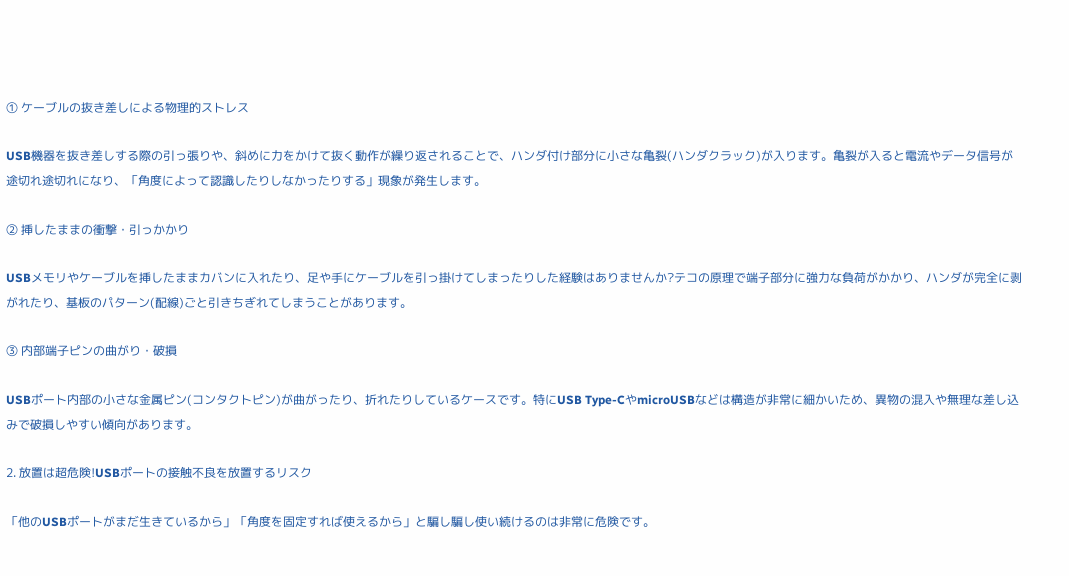① ケーブルの抜き差しによる物理的ストレス

USB機器を抜き差しする際の引っ張りや、斜めに力をかけて抜く動作が繰り返されることで、ハンダ付け部分に小さな亀裂(ハンダクラック)が入ります。亀裂が入ると電流やデータ信号が途切れ途切れになり、「角度によって認識したりしなかったりする」現象が発生します。

② 挿したままの衝撃・引っかかり

USBメモリやケーブルを挿したままカバンに入れたり、足や手にケーブルを引っ掛けてしまったりした経験はありませんか?テコの原理で端子部分に強力な負荷がかかり、ハンダが完全に剥がれたり、基板のパターン(配線)ごと引きちぎれてしまうことがあります。

③ 内部端子ピンの曲がり・破損

USBポート内部の小さな金属ピン(コンタクトピン)が曲がったり、折れたりしているケースです。特にUSB Type-CやmicroUSBなどは構造が非常に細かいため、異物の混入や無理な差し込みで破損しやすい傾向があります。

2. 放置は超危険!USBポートの接触不良を放置するリスク

「他のUSBポートがまだ生きているから」「角度を固定すれば使えるから」と騙し騙し使い続けるのは非常に危険です。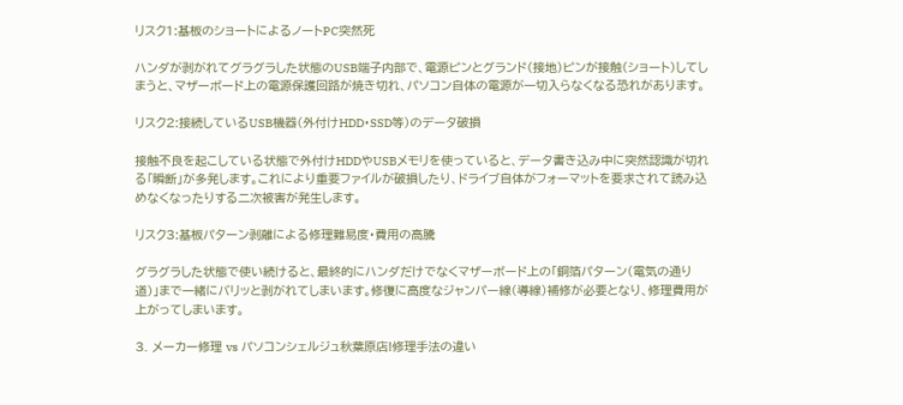リスク1:基板のショートによるノートPC突然死

ハンダが剥がれてグラグラした状態のUSB端子内部で、電源ピンとグランド(接地)ピンが接触(ショート)してしまうと、マザーボード上の電源保護回路が焼き切れ、パソコン自体の電源が一切入らなくなる恐れがあります。

リスク2:接続しているUSB機器(外付けHDD・SSD等)のデータ破損

接触不良を起こしている状態で外付けHDDやUSBメモリを使っていると、データ書き込み中に突然認識が切れる「瞬断」が多発します。これにより重要ファイルが破損したり、ドライブ自体がフォーマットを要求されて読み込めなくなったりする二次被害が発生します。

リスク3:基板パターン剥離による修理難易度・費用の高騰

グラグラした状態で使い続けると、最終的にハンダだけでなくマザーボード上の「銅箔パターン(電気の通り道)」まで一緒にバリッと剥がれてしまいます。修復に高度なジャンパー線(導線)補修が必要となり、修理費用が上がってしまいます。

3. メーカー修理 vs パソコンシェルジュ秋葉原店!修理手法の違い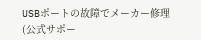USBポートの故障でメーカー修理(公式サポー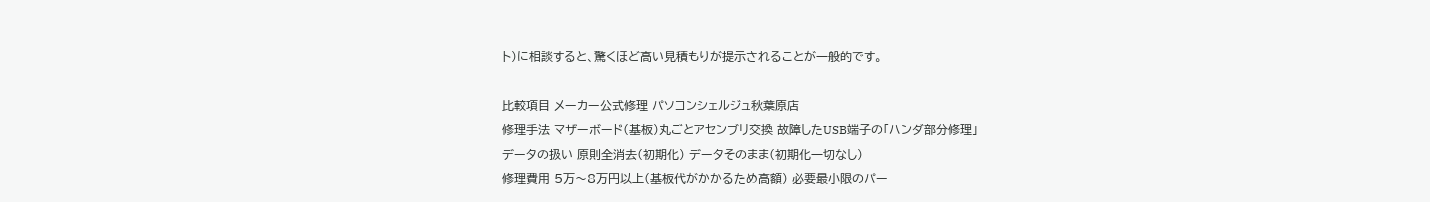ト)に相談すると、驚くほど高い見積もりが提示されることが一般的です。

比較項目 メーカー公式修理 パソコンシェルジュ秋葉原店
修理手法 マザーボード(基板)丸ごとアセンブリ交換 故障したUSB端子の「ハンダ部分修理」
データの扱い 原則全消去(初期化) データそのまま(初期化一切なし)
修理費用 5万〜8万円以上(基板代がかかるため高額) 必要最小限のパー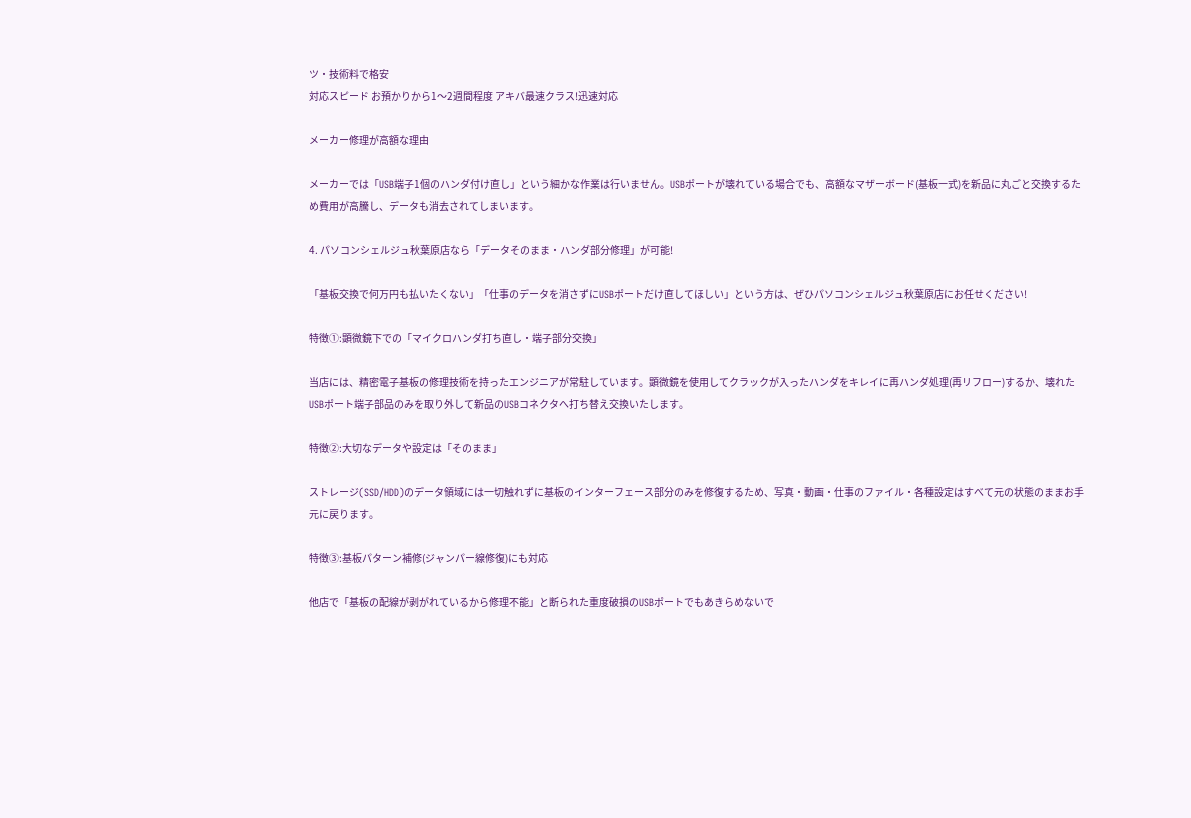ツ・技術料で格安
対応スピード お預かりから1〜2週間程度 アキバ最速クラス!迅速対応

メーカー修理が高額な理由

メーカーでは「USB端子1個のハンダ付け直し」という細かな作業は行いません。USBポートが壊れている場合でも、高額なマザーボード(基板一式)を新品に丸ごと交換するため費用が高騰し、データも消去されてしまいます。

4. パソコンシェルジュ秋葉原店なら「データそのまま・ハンダ部分修理」が可能!

「基板交換で何万円も払いたくない」「仕事のデータを消さずにUSBポートだけ直してほしい」という方は、ぜひパソコンシェルジュ秋葉原店にお任せください!

特徴①:顕微鏡下での「マイクロハンダ打ち直し・端子部分交換」

当店には、精密電子基板の修理技術を持ったエンジニアが常駐しています。顕微鏡を使用してクラックが入ったハンダをキレイに再ハンダ処理(再リフロー)するか、壊れたUSBポート端子部品のみを取り外して新品のUSBコネクタへ打ち替え交換いたします。

特徴②:大切なデータや設定は「そのまま」

ストレージ(SSD/HDD)のデータ領域には一切触れずに基板のインターフェース部分のみを修復するため、写真・動画・仕事のファイル・各種設定はすべて元の状態のままお手元に戻ります。

特徴③:基板パターン補修(ジャンパー線修復)にも対応

他店で「基板の配線が剥がれているから修理不能」と断られた重度破損のUSBポートでもあきらめないで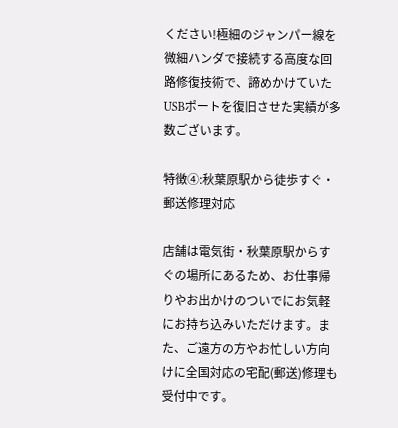ください!極細のジャンパー線を微細ハンダで接続する高度な回路修復技術で、諦めかけていたUSBポートを復旧させた実績が多数ございます。

特徴④:秋葉原駅から徒歩すぐ・郵送修理対応

店舗は電気街・秋葉原駅からすぐの場所にあるため、お仕事帰りやお出かけのついでにお気軽にお持ち込みいただけます。また、ご遠方の方やお忙しい方向けに全国対応の宅配(郵送)修理も受付中です。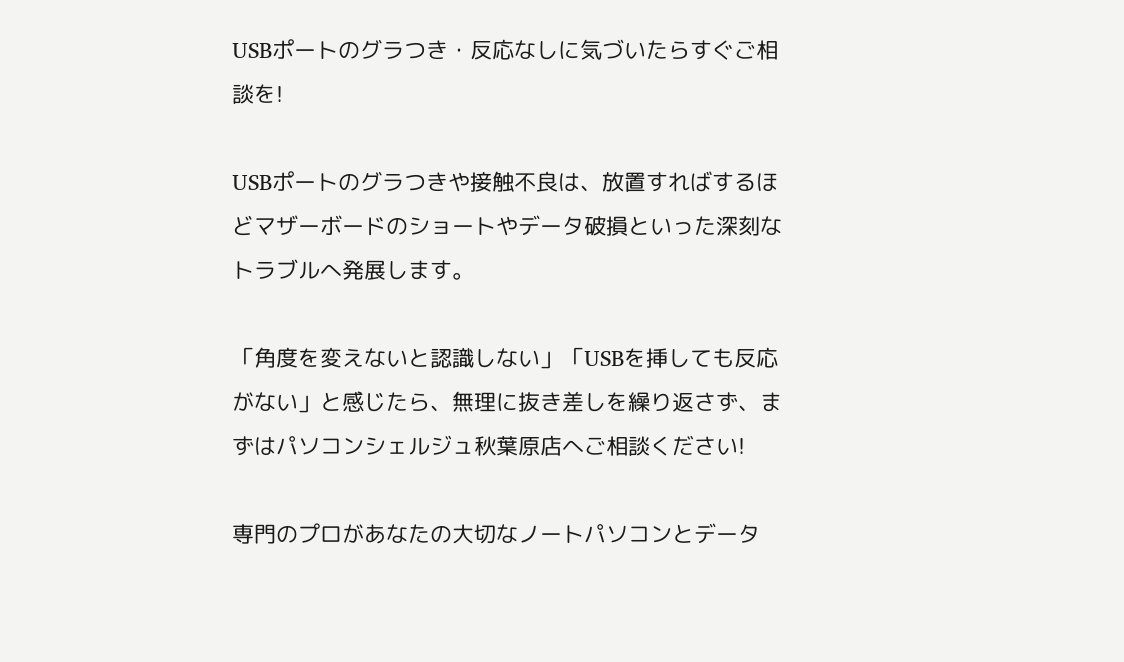USBポートのグラつき・反応なしに気づいたらすぐご相談を!

USBポートのグラつきや接触不良は、放置すればするほどマザーボードのショートやデータ破損といった深刻なトラブルへ発展します。

「角度を変えないと認識しない」「USBを挿しても反応がない」と感じたら、無理に抜き差しを繰り返さず、まずはパソコンシェルジュ秋葉原店へご相談ください!

専門のプロがあなたの大切なノートパソコンとデータ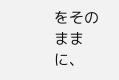をそのままに、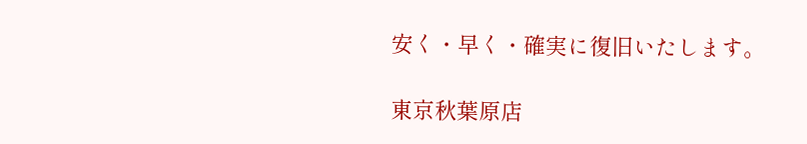安く・早く・確実に復旧いたします。

東京秋葉原店